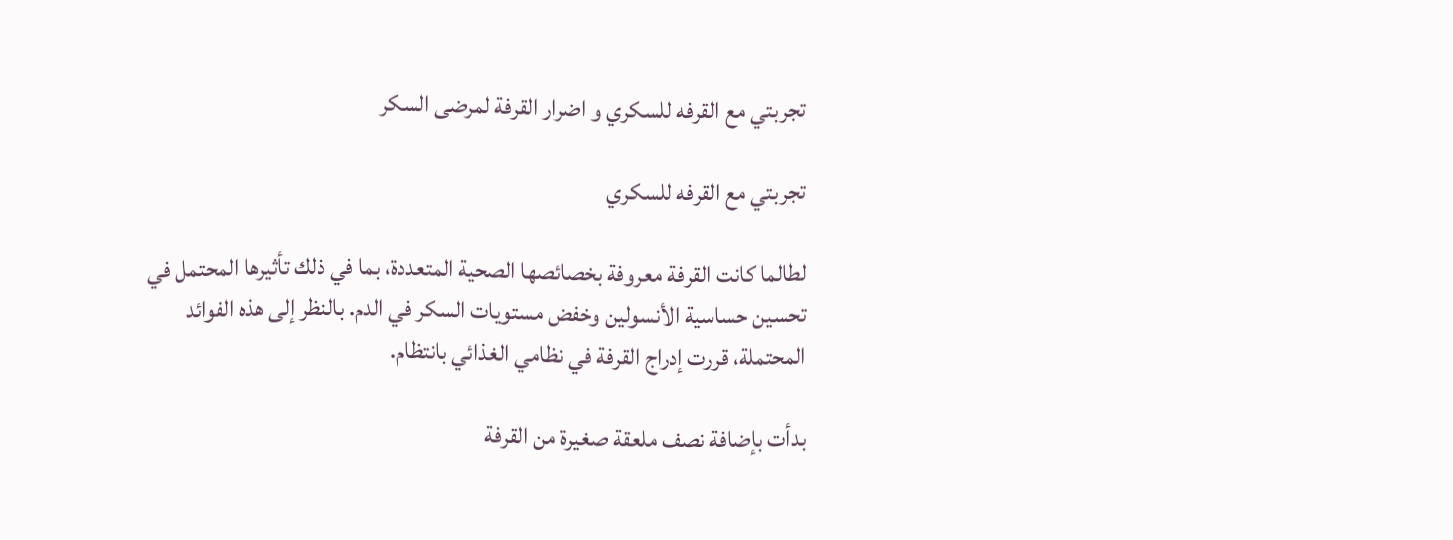تجربتي مع القرفه للسكري و اضرار القرفة لمرضى السكر

تجربتي مع القرفه للسكري

لطالما كانت القرفة معروفة بخصائصها الصحية المتعددة، بما في ذلك تأثيرها المحتمل في تحسين حساسية الأنسولين وخفض مستويات السكر في الدم. بالنظر إلى هذه الفوائد المحتملة، قررت إدراج القرفة في نظامي الغذائي بانتظام.

بدأت بإضافة نصف ملعقة صغيرة من القرفة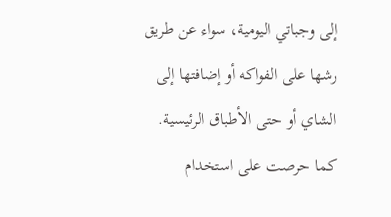إلى وجباتي اليومية، سواء عن طريق رشها على الفواكه أو إضافتها إلى الشاي أو حتى الأطباق الرئيسية. كما حرصت على استخدام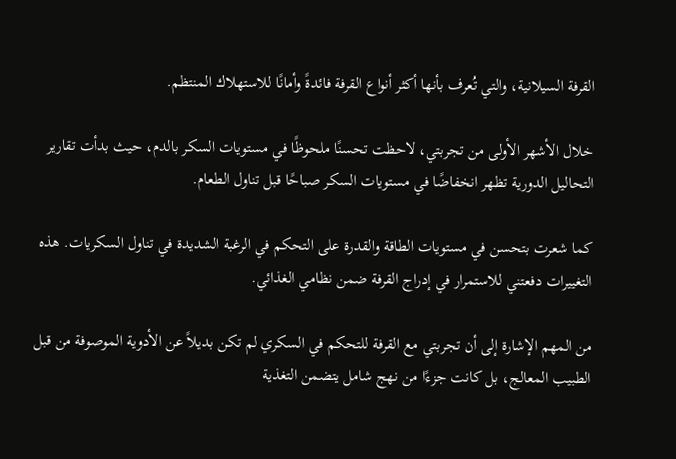القرفة السيلانية، والتي تُعرف بأنها أكثر أنواع القرفة فائدةً وأمانًا للاستهلاك المنتظم.

خلال الأشهر الأولى من تجربتي، لاحظت تحسنًا ملحوظًا في مستويات السكر بالدم، حيث بدأت تقارير التحاليل الدورية تظهر انخفاضًا في مستويات السكر صباحًا قبل تناول الطعام.

كما شعرت بتحسن في مستويات الطاقة والقدرة على التحكم في الرغبة الشديدة في تناول السكريات. هذه التغييرات دفعتني للاستمرار في إدراج القرفة ضمن نظامي الغذائي.

من المهم الإشارة إلى أن تجربتي مع القرفة للتحكم في السكري لم تكن بديلاً عن الأدوية الموصوفة من قبل الطبيب المعالج، بل كانت جزءًا من نهج شامل يتضمن التغذية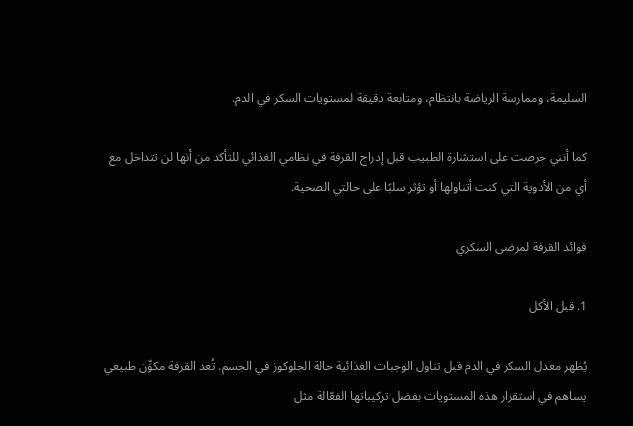السليمة، وممارسة الرياضة بانتظام، ومتابعة دقيقة لمستويات السكر في الدم.

كما أنني حرصت على استشارة الطبيب قبل إدراج القرفة في نظامي الغذائي للتأكد من أنها لن تتداخل مع أي من الأدوية التي كنت أتناولها أو تؤثر سلبًا على حالتي الصحية.

فوائد القرفة لمرضى السكري

1. قبل الأكل

يُظهر معدل السكر في الدم قبل تناول الوجبات الغذائية حالة الجلوكوز في الجسم. تُعد القرفة مكوِّن طبيعي يساهم في استقرار هذه المستويات بفضل تركيباتها الفعّالة مثل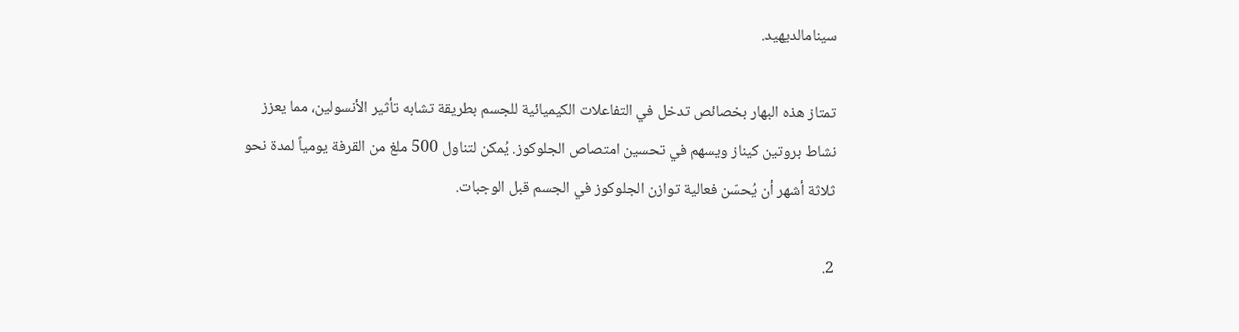سينامالديهيد.

تمتاز هذه البهار بخصائص تدخل في التفاعلات الكيميائية للجسم بطريقة تشابه تأثير الأنسولين، مما يعزز نشاط بروتين كيناز ويسهم في تحسين امتصاص الجلوكوز. يُمكن لتناول 500 ملغ من القرفة يومياً لمدة نحو ثلاثة أشهر أن يُحسّن فعالية توازن الجلوكوز في الجسم قبل الوجبات.

2.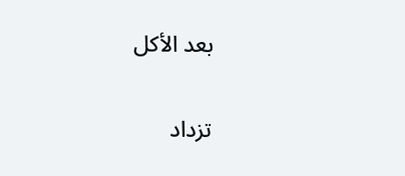بعد الأكل

تزداد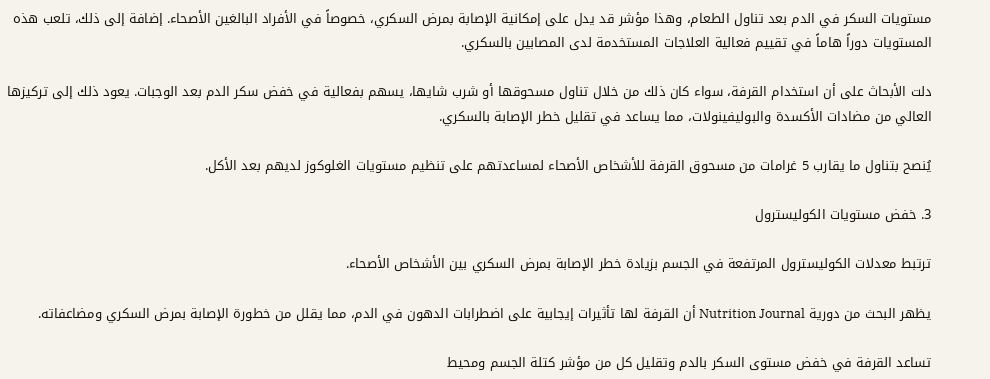مستويات السكر في الدم بعد تناول الطعام، وهذا مؤشر قد يدل على إمكانية الإصابة بمرض السكري، خصوصاً في الأفراد البالغين الأصحاء. إضافة إلى ذلك، تلعب هذه المستويات دوراً هاماً في تقييم فعالية العلاجات المستخدمة لدى المصابين بالسكري.

دلت الأبحاث على أن استخدام القرفة، سواء كان ذلك من خلال تناول مسحوقها أو شرب شايها، يسهم بفعالية في خفض سكر الدم بعد الوجبات. يعود ذلك إلى تركيزها العالي من مضادات الأكسدة والبوليفينولات، مما يساعد في تقليل خطر الإصابة بالسكري.

يُنصح بتناول ما يقارب 5 غرامات من مسحوق القرفة للأشخاص الأصحاء لمساعدتهم على تنظيم مستويات الغلوكوز لديهم بعد الأكل.

3. خفض مستويات الكوليسترول

ترتبط معدلات الكوليسترول المرتفعة في الجسم بزيادة خطر الإصابة بمرض السكري بين الأشخاص الأصحاء.

يظهر البحث من دورية Nutrition Journal أن القرفة لها تأثيرات إيجابية على اضطرابات الدهون في الدم، مما يقلل من خطورة الإصابة بمرض السكري ومضاعفاته.

تساعد القرفة في خفض مستوى السكر بالدم وتقليل كل من مؤشر كتلة الجسم ومحيط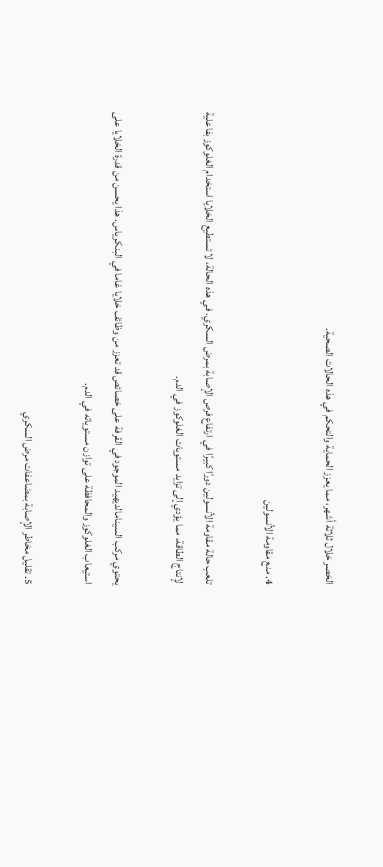الخصر خلال ثلاثة أشهر، مما يعزز الحماية والتحكم في هذه الحالات الصحية.

4. منع مقاومة الأنسولين

تلعب حالة مقاومة الأنسولين دورًا كبيرًا في ارتفاع فرص الإصابة بمرض السكري. في هذه الحالة، لا تستطيع الخلايا استخدام الغلوكوز بفاعلية لإنتاج الطاقة، مما يؤدي إلى تزايد مستويات الغلوكوز في الدم.

يحتوي مركب السينامالديهيد الموجود في القرفة على خصائص قد تعزز من وظائف خلايا غاما في البنكرياس. هذا يحسن من قدرة الخلايا على استيعاب الغلوكوز والمحافظة على توازن مستوياته في الدم.

5. تقليل مخاطر الإصابة بمضاعفات مرض السكري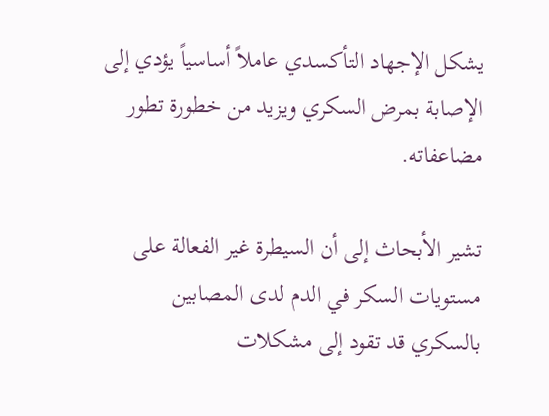يشكل الإجهاد التأكسدي عاملاً أساسياً يؤدي إلى الإصابة بمرض السكري ويزيد من خطورة تطور مضاعفاته.

تشير الأبحاث إلى أن السيطرة غير الفعالة على مستويات السكر في الدم لدى المصابين بالسكري قد تقود إلى مشكلات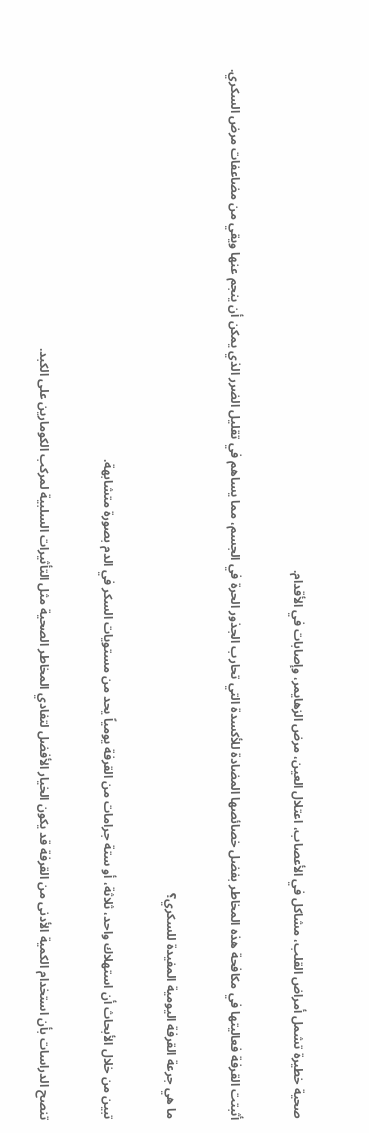صحية خطيرة تشمل أمراض القلب، مشاكل في الأعصاب، اعتلال العين، مرض الزهايمر، وإصابات في الأقدام.

أثبتت القرفة فعاليتها في مكافحة هذه المخاطر بفضل خصائصها المضادة للأكسدة التي تحارب الجذور الحرة في الجسم، مما يساهم في تقليل الضرر الذي يمكن أن ينجم عنها ويقي من مضاعفات مرض السكري.

ما هي جرعة القرفة اليومية المفيدة للسكري؟

تبين من خلال الأبحاث أن استهلاك واحد، ثلاثة، أو ستة جرامات من القرفة يومياً يحد من مستويات السكر في الدم بصورة متشابهة.

تنصح الدراسات بأن استخدام الكمية الأدنى من القرفة قد يكون الخيار الأفضل لتفادي المخاطر الصحية مثل التأثيرات السلبية لمركب الكومارين على الكبد.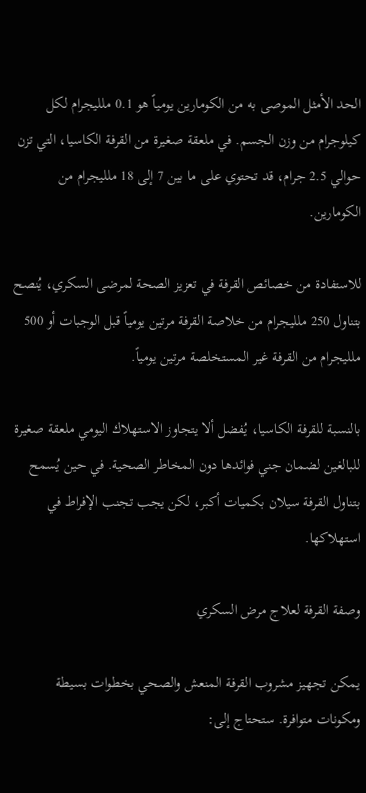الحد الأمثل الموصى به من الكومارين يومياً هو 0.1 ملليجرام لكل كيلوجرام من وزن الجسم. في ملعقة صغيرة من القرفة الكاسيا، التي تزن حوالي 2.5 جرام، قد تحتوي على ما بين 7 إلى 18 ملليجرام من الكومارين.

للاستفادة من خصائص القرفة في تعزيز الصحة لمرضى السكري، يُنصح بتناول 250 ملليجرام من خلاصة القرفة مرتين يومياً قبل الوجبات أو 500 ملليجرام من القرفة غير المستخلصة مرتين يومياً.

بالنسبة للقرفة الكاسيا، يُفضل ألا يتجاوز الاستهلاك اليومي ملعقة صغيرة للبالغين لضمان جني فوائدها دون المخاطر الصحية. في حين يُسمح بتناول القرفة سيلان بكميات أكبر، لكن يجب تجنب الإفراط في استهلاكها.

وصفة القرفة لعلاج مرض السكري

يمكن تجهيز مشروب القرفة المنعش والصحي بخطوات بسيطة ومكونات متوافرة. ستحتاج إلى: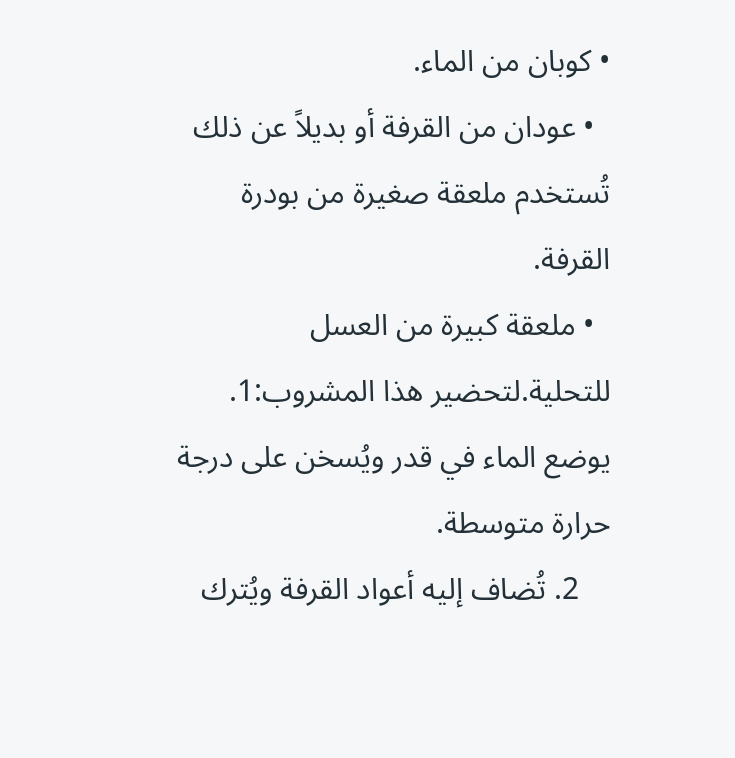• كوبان من الماء.
  • عودان من القرفة أو بديلاً عن ذلك تُستخدم ملعقة صغيرة من بودرة القرفة.
  • ملعقة كبيرة من العسل للتحلية.لتحضير هذا المشروب:1. يوضع الماء في قدر ويُسخن على درجة حرارة متوسطة.
    2. تُضاف إليه أعواد القرفة ويُترك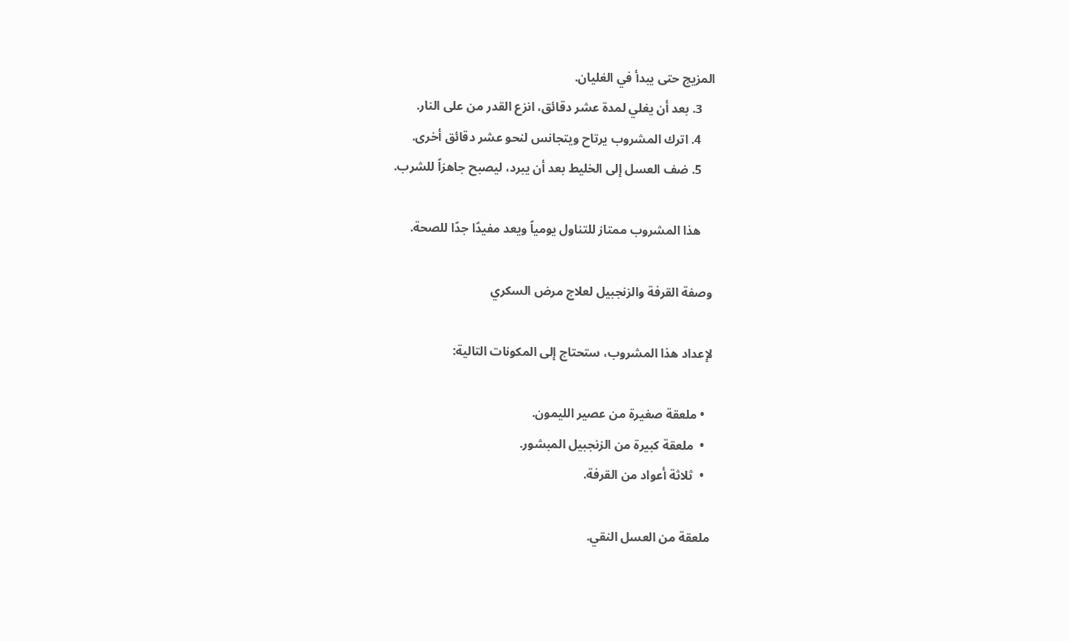المزيج حتى يبدأ في الغليان.
    3. بعد أن يغلي لمدة عشر دقائق، انزع القدر من على النار.
    4. اترك المشروب يرتاح ويتجانس لنحو عشر دقائق أخرى.
    5. ضف العسل إلى الخليط بعد أن يبرد، ليصبح جاهزاً للشرب.

    هذا المشروب ممتاز للتناول يومياً ويعد مفيدًا جدًا للصحة.

وصفة القرفة والزنجبيل لعلاج مرض السكري

لإعداد هذا المشروب، ستحتاج إلى المكونات التالية:

  • ملعقة صغيرة من عصير الليمون.
  •  ملعقة كبيرة من الزنجبيل المبشور.
  •  ثلاثة أعواد من القرفة.

ملعقة من العسل النقي.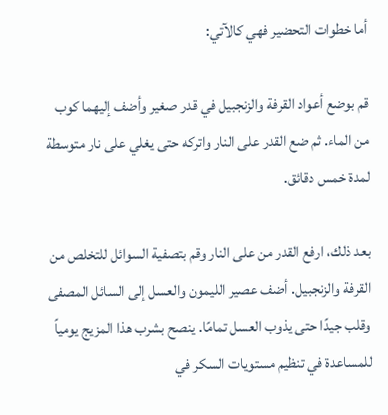أما خطوات التحضير فهي كالآتي:

قم بوضع أعواد القرفة والزنجبيل في قدر صغير وأضف إليهما كوب من الماء. ثم ضع القدر على النار واتركه حتى يغلي على نار متوسطة لمدة خمس دقائق.

بعد ذلك، ارفع القدر من على النار وقم بتصفية السوائل للتخلص من القرفة والزنجبيل. أضف عصير الليمون والعسل إلى السائل المصفى وقلب جيدًا حتى يذوب العسل تمامًا. ينصح بشرب هذا المزيج يومياً للمساعدة في تنظيم مستويات السكر في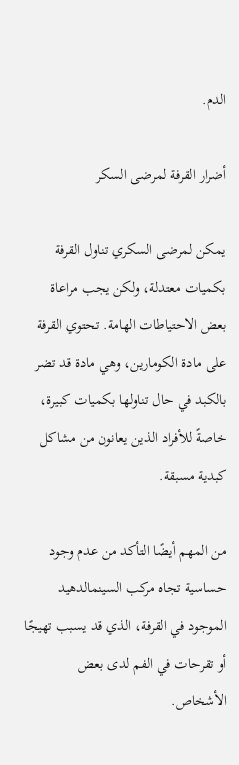الدم.

أضرار القرفة لمرضى السكر

يمكن لمرضى السكري تناول القرفة بكميات معتدلة، ولكن يجب مراعاة بعض الاحتياطات الهامة. تحتوي القرفة على مادة الكومارين، وهي مادة قد تضر بالكبد في حال تناولها بكميات كبيرة، خاصةً للأفراد الذين يعانون من مشاكل كبدية مسبقة.

من المهم أيضًا التأكد من عدم وجود حساسية تجاه مركب السينمالدهيد الموجود في القرفة، الذي قد يسبب تهيجًا أو تقرحات في الفم لدى بعض الأشخاص.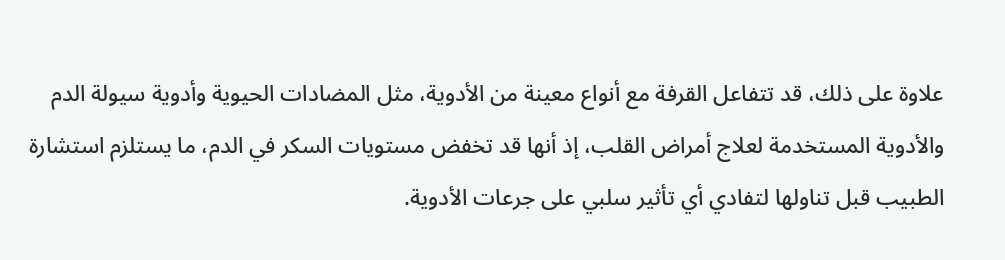علاوة على ذلك، قد تتفاعل القرفة مع أنواع معينة من الأدوية، مثل المضادات الحيوية وأدوية سيولة الدم والأدوية المستخدمة لعلاج أمراض القلب، إذ أنها قد تخفض مستويات السكر في الدم، ما يستلزم استشارة الطبيب قبل تناولها لتفادي أي تأثير سلبي على جرعات الأدوية.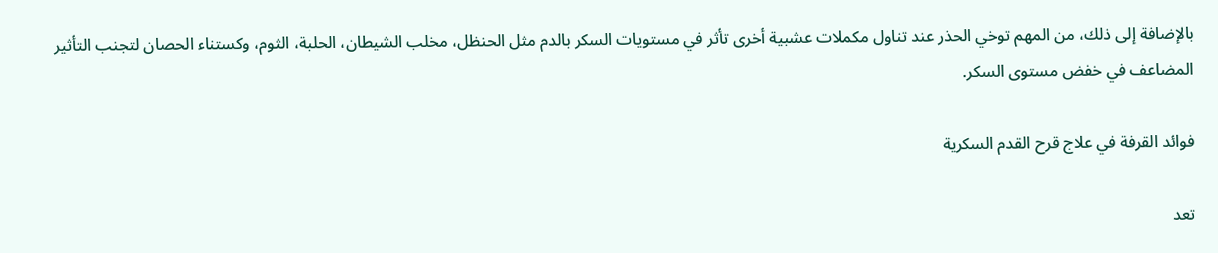بالإضافة إلى ذلك، من المهم توخي الحذر عند تناول مكملات عشبية أخرى تأثر في مستويات السكر بالدم مثل الحنظل، مخلب الشيطان، الحلبة، الثوم، وكستناء الحصان لتجنب التأثير المضاعف في خفض مستوى السكر.

فوائد القرفة في علاج قرح القدم السكرية

تعد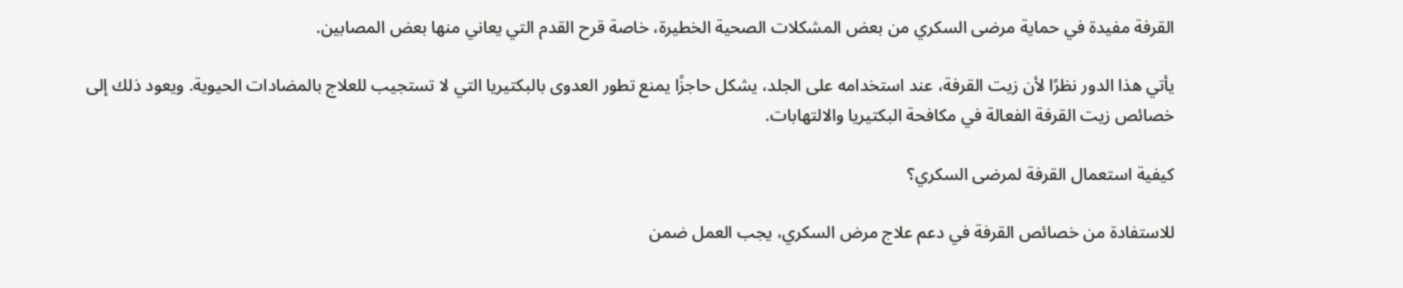القرفة مفيدة في حماية مرضى السكري من بعض المشكلات الصحية الخطيرة، خاصة قرح القدم التي يعاني منها بعض المصابين.

يأتي هذا الدور نظرًا لأن زيت القرفة، عند استخدامه على الجلد، يشكل حاجزًا يمنع تطور العدوى بالبكتيريا التي لا تستجيب للعلاج بالمضادات الحيوية. ويعود ذلك إلى خصائص زيت القرفة الفعالة في مكافحة البكتيريا والالتهابات.

كيفية استعمال القرفة لمرضى السكري؟

للاستفادة من خصائص القرفة في دعم علاج مرض السكري، يجب العمل ضمن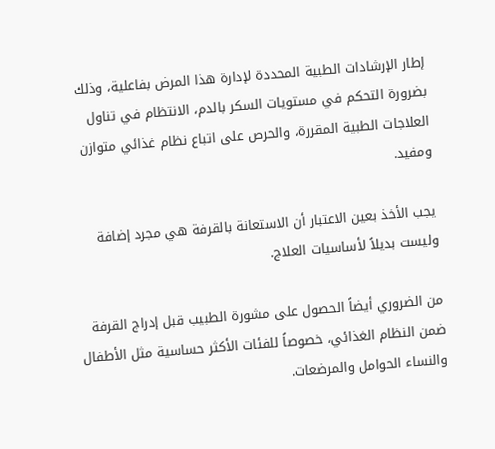إطار الإرشادات الطبية المحددة لإدارة هذا المرض بفاعلية، وذلك بضرورة التحكم في مستويات السكر بالدم، الانتظام في تناول العلاجات الطبية المقررة، والحرص على اتباع نظام غذائي متوازن ومفيد.

يجب الأخذ بعين الاعتبار أن الاستعانة بالقرفة هي مجرد إضافة وليست بديلاً لأساسيات العلاج.

من الضروري أيضاً الحصول على مشورة الطبيب قبل إدراج القرفة ضمن النظام الغذائي، خصوصاً للفئات الأكثر حساسية مثل الأطفال والنساء الحوامل والمرضعات.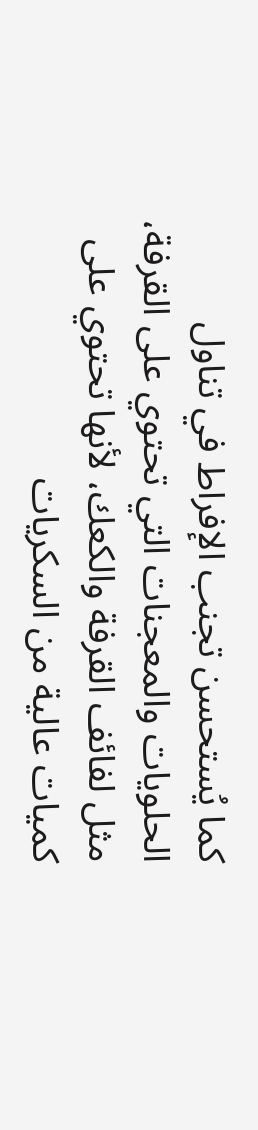كما يُستحسن تجنب الإفراط في تناول الحلويات والمعجنات التي تحتوي على القرفة، مثل لفائف القرفة والكعك، لأنها تحتوي على كميات عالية من السكريات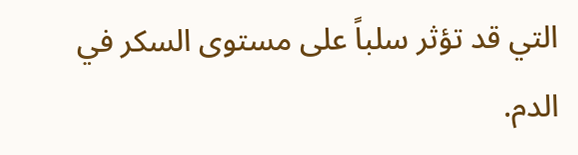التي قد تؤثر سلباً على مستوى السكر في الدم.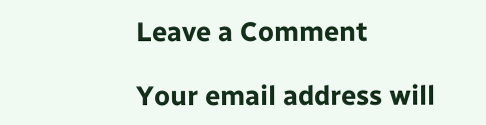Leave a Comment

Your email address will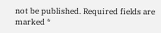not be published. Required fields are marked *